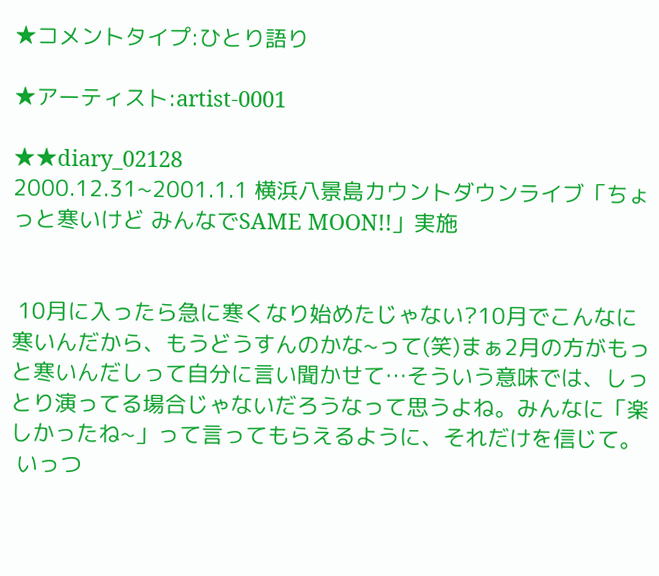★コメントタイプ:ひとり語り

★アーティスト:artist-0001

★★diary_02128
2000.12.31~2001.1.1 横浜八景島カウントダウンライブ「ちょっと寒いけど みんなでSAME MOON!!」実施


 10月に入ったら急に寒くなり始めたじゃない?10月でこんなに寒いんだから、もうどうすんのかな~って(笑)まぁ2月の方がもっと寒いんだしって自分に言い聞かせて…そういう意味では、しっとり演ってる場合じゃないだろうなって思うよね。みんなに「楽しかったね~」って言ってもらえるように、それだけを信じて。
 いっつ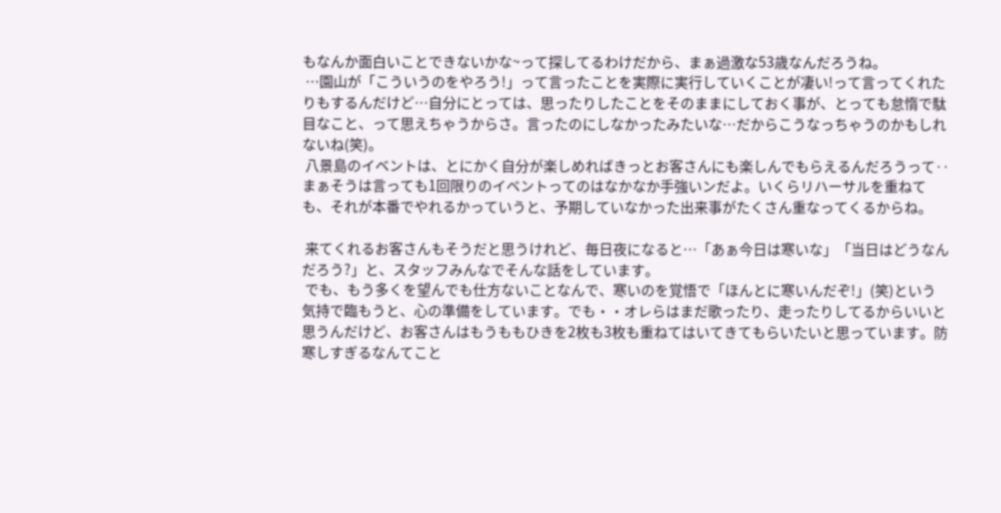もなんか面白いことできないかな~って探してるわけだから、まぁ過激な53歳なんだろうね。
 …園山が「こういうのをやろう!」って言ったことを実際に実行していくことが凄い!って言ってくれたりもするんだけど…自分にとっては、思ったりしたことをそのままにしておく事が、とっても怠惰で駄目なこと、って思えちゃうからさ。言ったのにしなかったみたいな…だからこうなっちゃうのかもしれないね(笑)。
 八景島のイベントは、とにかく自分が楽しめればきっとお客さんにも楽しんでもらえるんだろうって‥まぁそうは言っても1回限りのイベントってのはなかなか手強いンだよ。いくらリハーサルを重ねても、それが本番でやれるかっていうと、予期していなかった出来事がたくさん重なってくるからね。

 来てくれるお客さんもそうだと思うけれど、毎日夜になると…「あぁ今日は寒いな」「当日はどうなんだろう?」と、スタッフみんなでそんな話をしています。
 でも、もう多くを望んでも仕方ないことなんで、寒いのを覚悟で「ほんとに寒いんだぞ!」(笑)という気持で臨もうと、心の準備をしています。でも・・オレらはまだ歌ったり、走ったりしてるからいいと思うんだけど、お客さんはもうももひきを2枚も3枚も重ねてはいてきてもらいたいと思っています。防寒しすぎるなんてこと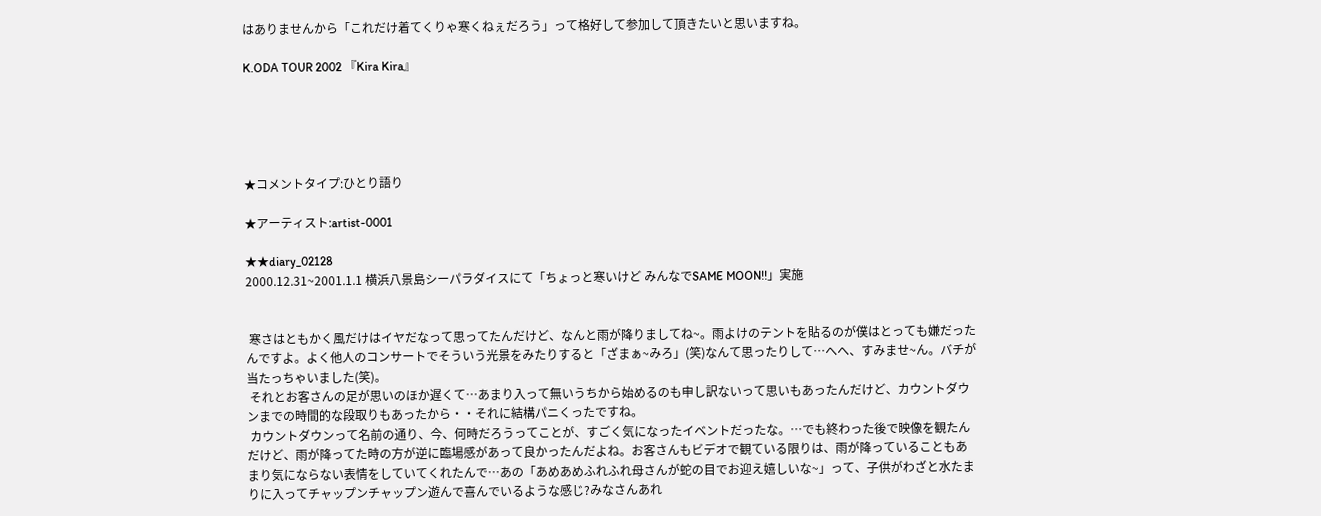はありませんから「これだけ着てくりゃ寒くねぇだろう」って格好して参加して頂きたいと思いますね。

K.ODA TOUR 2002 『Kira Kira』





★コメントタイプ:ひとり語り

★アーティスト:artist-0001

★★diary_02128
2000.12.31~2001.1.1 横浜八景島シーパラダイスにて「ちょっと寒いけど みんなでSAME MOON!!」実施


 寒さはともかく風だけはイヤだなって思ってたんだけど、なんと雨が降りましてね~。雨よけのテントを貼るのが僕はとっても嫌だったんですよ。よく他人のコンサートでそういう光景をみたりすると「ざまぁ~みろ」(笑)なんて思ったりして…へへ、すみませ~ん。バチが当たっちゃいました(笑)。
 それとお客さんの足が思いのほか遅くて…あまり入って無いうちから始めるのも申し訳ないって思いもあったんだけど、カウントダウンまでの時間的な段取りもあったから・・それに結構パニくったですね。
 カウントダウンって名前の通り、今、何時だろうってことが、すごく気になったイベントだったな。…でも終わった後で映像を観たんだけど、雨が降ってた時の方が逆に臨場感があって良かったんだよね。お客さんもビデオで観ている限りは、雨が降っていることもあまり気にならない表情をしていてくれたんで…あの「あめあめふれふれ母さんが蛇の目でお迎え嬉しいな~」って、子供がわざと水たまりに入ってチャップンチャップン遊んで喜んでいるような感じ?みなさんあれ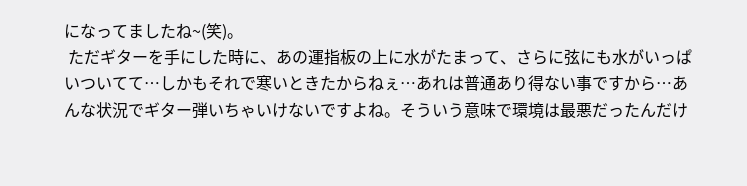になってましたね~(笑)。
 ただギターを手にした時に、あの運指板の上に水がたまって、さらに弦にも水がいっぱいついてて…しかもそれで寒いときたからねぇ…あれは普通あり得ない事ですから…あんな状況でギター弾いちゃいけないですよね。そういう意味で環境は最悪だったんだけ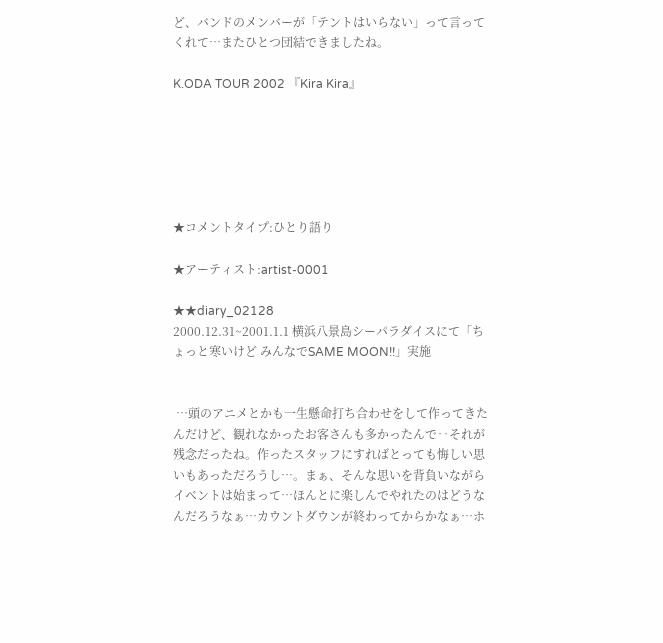ど、バンドのメンバーが「テントはいらない」って言ってくれて…またひとつ団結できましたね。

K.ODA TOUR 2002 『Kira Kira』






★コメントタイプ:ひとり語り

★アーティスト:artist-0001

★★diary_02128
2000.12.31~2001.1.1 横浜八景島シーパラダイスにて「ちょっと寒いけど みんなでSAME MOON!!」実施


 …頭のアニメとかも一生懸命打ち合わせをして作ってきたんだけど、観れなかったお客さんも多かったんで‥それが残念だったね。作ったスタッフにすればとっても悔しい思いもあっただろうし…。まぁ、そんな思いを背負いながらイベントは始まって…ほんとに楽しんでやれたのはどうなんだろうなぁ…カウントダウンが終わってからかなぁ…ホ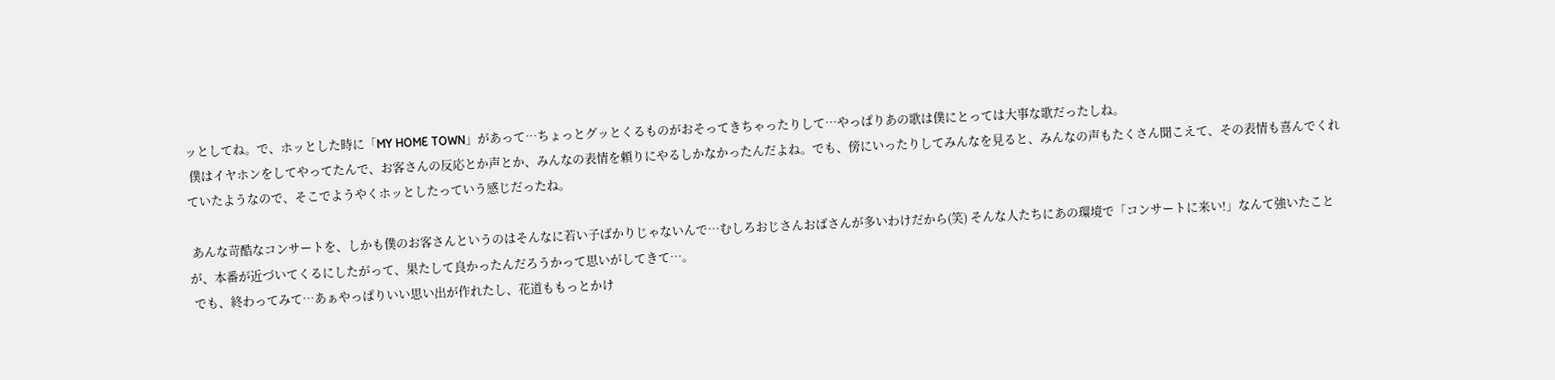ッとしてね。で、ホッとした時に「MY HOME TOWN」があって…ちょっとグッとくるものがおそってきちゃったりして…やっぱりあの歌は僕にとっては大事な歌だったしね。
 僕はイヤホンをしてやってたんで、お客さんの反応とか声とか、みんなの表情を頼りにやるしかなかったんだよね。でも、傍にいったりしてみんなを見ると、みんなの声もたくさん聞こえて、その表情も喜んでくれていたようなので、そこでようやくホッとしたっていう感じだったね。

 あんな苛酷なコンサートを、しかも僕のお客さんというのはそんなに若い子ばかりじゃないんで…むしろおじさんおばさんが多いわけだから(笑) そんな人たちにあの環境で「コンサートに来い!」なんて強いたことが、本番が近づいてくるにしたがって、果たして良かったんだろうかって思いがしてきて…。
 でも、終わってみて…あぁやっぱりいい思い出が作れたし、花道ももっとかけ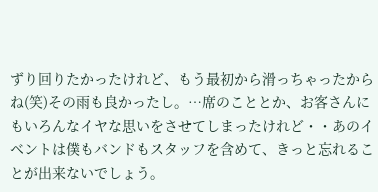ずり回りたかったけれど、もう最初から滑っちゃったからね(笑)その雨も良かったし。…席のこととか、お客さんにもいろんなイヤな思いをさせてしまったけれど・・あのイベントは僕もバンドもスタッフを含めて、きっと忘れることが出来ないでしょう。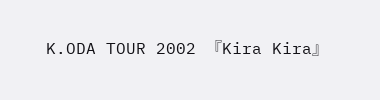K.ODA TOUR 2002 『Kira Kira』